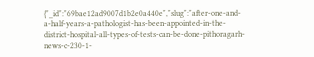{"_id":"69bae12ad9007d1b2e0a440e","slug":"after-one-and-a-half-years-a-pathologist-has-been-appointed-in-the-district-hospital-all-types-of-tests-can-be-done-pithoragarh-news-c-230-1-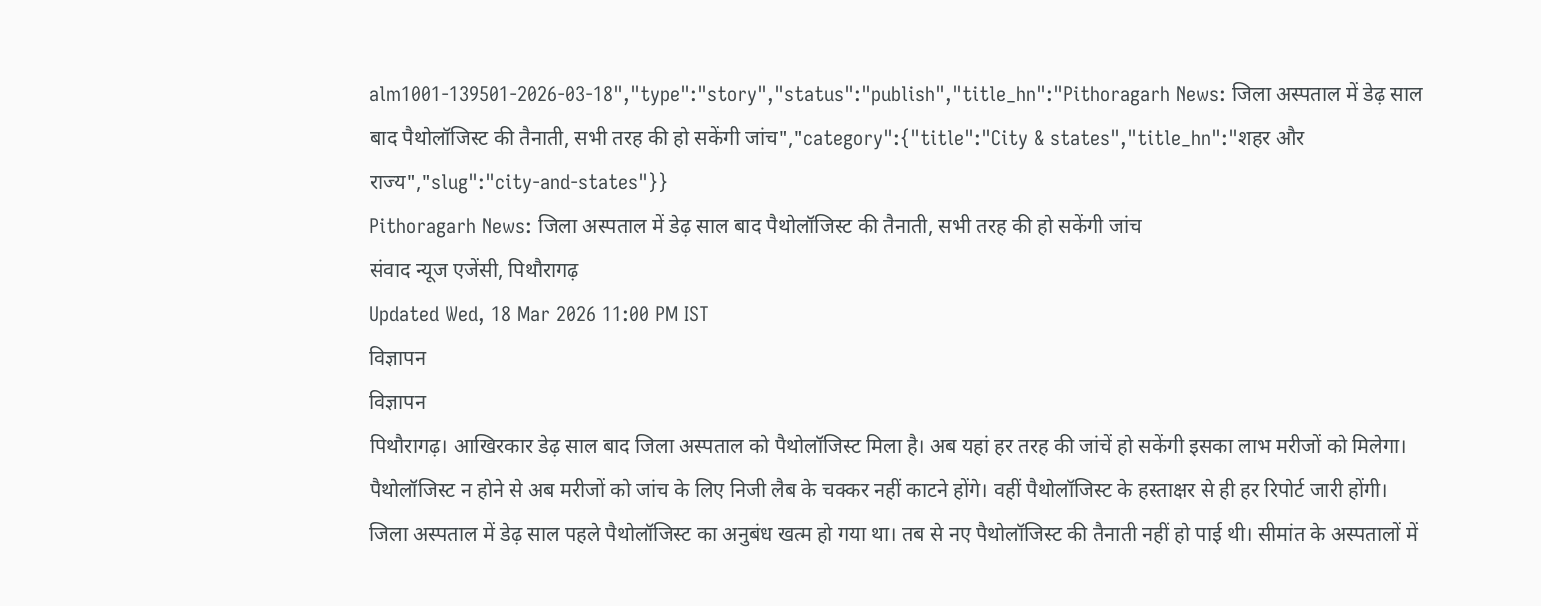alm1001-139501-2026-03-18","type":"story","status":"publish","title_hn":"Pithoragarh News: जिला अस्पताल में डेढ़ साल बाद पैथोलॉजिस्ट की तैनाती, सभी तरह की हो सकेंगी जांच","category":{"title":"City & states","title_hn":"शहर और राज्य","slug":"city-and-states"}}
Pithoragarh News: जिला अस्पताल में डेढ़ साल बाद पैथोलॉजिस्ट की तैनाती, सभी तरह की हो सकेंगी जांच
संवाद न्यूज एजेंसी, पिथौरागढ़
Updated Wed, 18 Mar 2026 11:00 PM IST
विज्ञापन
विज्ञापन
पिथौरागढ़। आखिरकार डेढ़ साल बाद जिला अस्पताल को पैथोलॉजिस्ट मिला है। अब यहां हर तरह की जांचें हो सकेंगी इसका लाभ मरीजों को मिलेगा। पैथोलॉजिस्ट न होने से अब मरीजों को जांच के लिए निजी लैब के चक्कर नहीं काटने होंगे। वहीं पैथोलॉजिस्ट के हस्ताक्षर से ही हर रिपोर्ट जारी होंगी।
जिला अस्पताल में डेढ़ साल पहले पैथोलॉजिस्ट का अनुबंध खत्म हो गया था। तब से नए पैथोलॉजिस्ट की तैनाती नहीं हो पाई थी। सीमांत के अस्पतालों में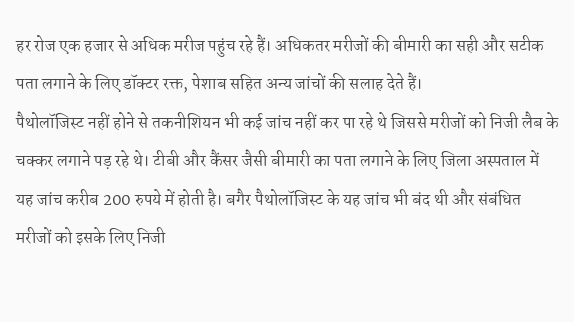हर रोज एक हजार से अधिक मरीज पहुंच रहे हैं। अधिकतर मरीजों की बीमारी का सही और सटीक पता लगाने के लिए डॉक्टर रक्त, पेशाब सहित अन्य जांचों की सलाह देते हैं।
पैथोलॉजिस्ट नहीं होने से तकनीशियन भी कई जांच नहीं कर पा रहे थे जिससे मरीजों को निजी लैब के चक्कर लगाने पड़ रहे थे। टीबी और कैंसर जैसी बीमारी का पता लगाने के लिए जिला अस्पताल में यह जांच करीब 200 रुपये में होती है। बगैर पैथोलॉजिस्ट के यह जांच भी बंद थी और संबंधित मरीजों को इसके लिए निजी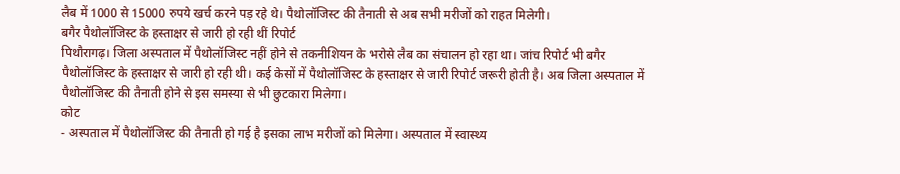लैब में 1000 से 15000 रुपये खर्च करने पड़ रहे थे। पैथोलॉजिस्ट की तैनाती से अब सभी मरीजों को राहत मिलेगी।
बगैर पैथोलॉजिस्ट के हस्ताक्षर से जारी हो रही थीं रिपोर्ट
पिथौरागढ़। जिला अस्पताल में पैथोलॉजिस्ट नहीं होने से तकनीशियन के भरोसे लैब का संचालन हो रहा था। जांच रिपोर्ट भी बगैर पैथोलॉजिस्ट के हस्ताक्षर से जारी हो रही थी। कई केसों में पैथोलॉजिस्ट के हस्ताक्षर से जारी रिपोर्ट जरूरी होती है। अब जिला अस्पताल में पैथोलॉजिस्ट की तैनाती होने से इस समस्या से भी छुटकारा मिलेगा।
कोट
- अस्पताल में पैथोलॉजिस्ट की तैनाती हो गई है इसका लाभ मरीजों को मिलेगा। अस्पताल में स्वास्थ्य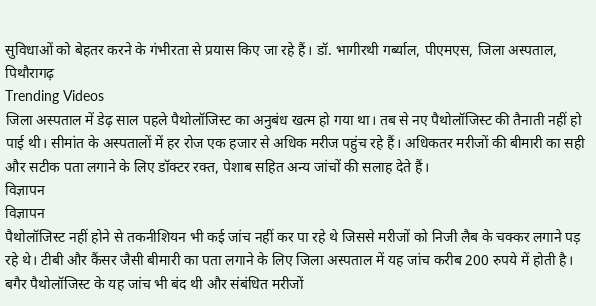सुविधाओं को बेहतर करने के गंभीरता से प्रयास किए जा रहे हैं। डॉ. भागीरथी गर्ब्याल, पीएमएस, जिला अस्पताल, पिथौरागढ़
Trending Videos
जिला अस्पताल में डेढ़ साल पहले पैथोलॉजिस्ट का अनुबंध खत्म हो गया था। तब से नए पैथोलॉजिस्ट की तैनाती नहीं हो पाई थी। सीमांत के अस्पतालों में हर रोज एक हजार से अधिक मरीज पहुंच रहे हैं। अधिकतर मरीजों की बीमारी का सही और सटीक पता लगाने के लिए डॉक्टर रक्त, पेशाब सहित अन्य जांचों की सलाह देते हैं।
विज्ञापन
विज्ञापन
पैथोलॉजिस्ट नहीं होने से तकनीशियन भी कई जांच नहीं कर पा रहे थे जिससे मरीजों को निजी लैब के चक्कर लगाने पड़ रहे थे। टीबी और कैंसर जैसी बीमारी का पता लगाने के लिए जिला अस्पताल में यह जांच करीब 200 रुपये में होती है। बगैर पैथोलॉजिस्ट के यह जांच भी बंद थी और संबंधित मरीजों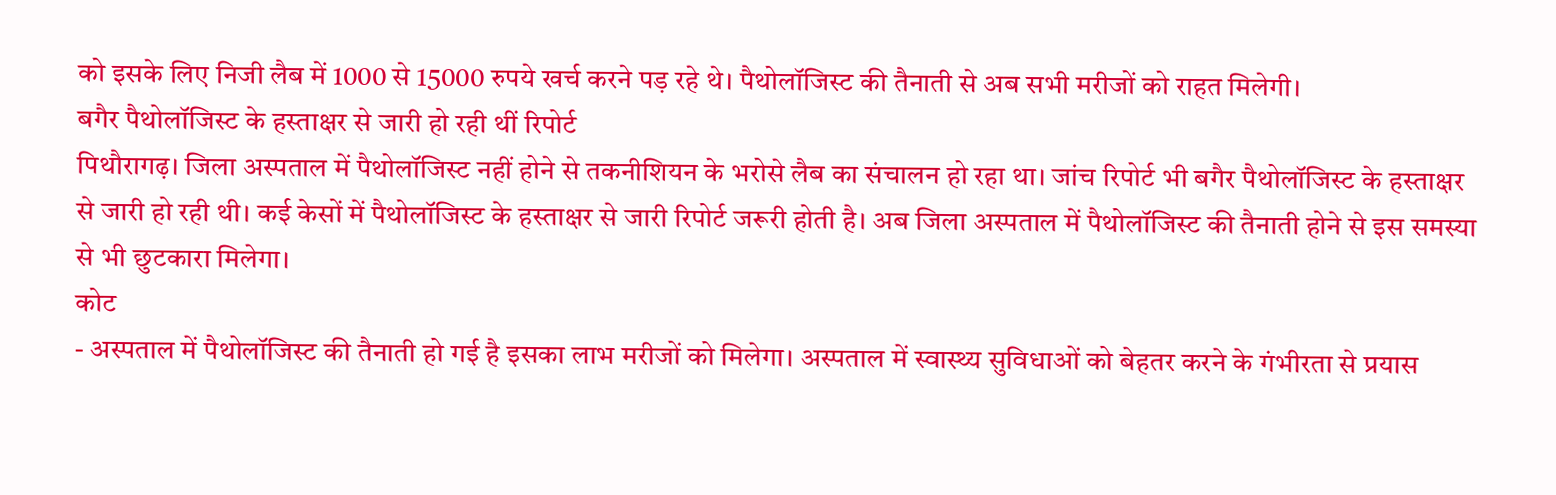को इसके लिए निजी लैब में 1000 से 15000 रुपये खर्च करने पड़ रहे थे। पैथोलॉजिस्ट की तैनाती से अब सभी मरीजों को राहत मिलेगी।
बगैर पैथोलॉजिस्ट के हस्ताक्षर से जारी हो रही थीं रिपोर्ट
पिथौरागढ़। जिला अस्पताल में पैथोलॉजिस्ट नहीं होने से तकनीशियन के भरोसे लैब का संचालन हो रहा था। जांच रिपोर्ट भी बगैर पैथोलॉजिस्ट के हस्ताक्षर से जारी हो रही थी। कई केसों में पैथोलॉजिस्ट के हस्ताक्षर से जारी रिपोर्ट जरूरी होती है। अब जिला अस्पताल में पैथोलॉजिस्ट की तैनाती होने से इस समस्या से भी छुटकारा मिलेगा।
कोट
- अस्पताल में पैथोलॉजिस्ट की तैनाती हो गई है इसका लाभ मरीजों को मिलेगा। अस्पताल में स्वास्थ्य सुविधाओं को बेहतर करने के गंभीरता से प्रयास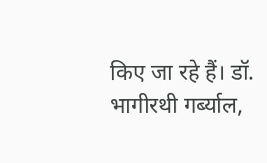किए जा रहे हैं। डॉ. भागीरथी गर्ब्याल,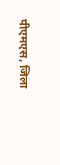पीएमएस, जिला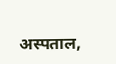अस्पताल,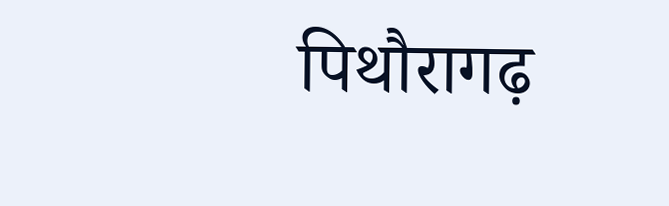पिथौरागढ़